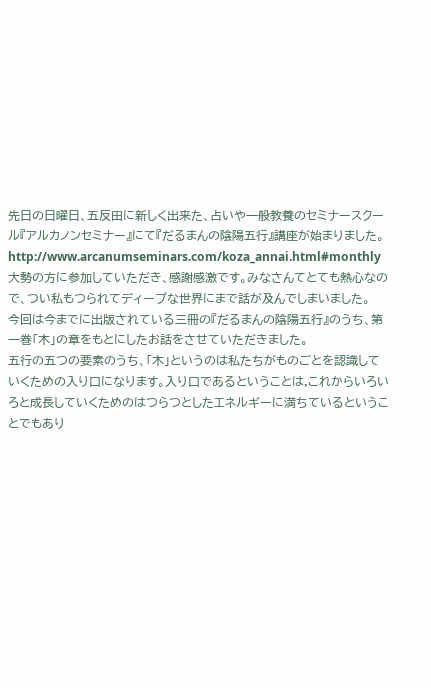先日の日曜日、五反田に新しく出来た、占いや一般教養のセミナースクール『アルカノンセミナー』にて『だるまんの陰陽五行』講座が始まりました。
http://www.arcanumseminars.com/koza_annai.html#monthly
大勢の方に参加していただき、感謝感激です。みなさんてとても熱心なので、つい私もつられてディープな世界にまで話が及んでしまいました。
今回は今までに出版されている三冊の『だるまんの陰陽五行』のうち、第一巻「木」の章をもとにしたお話をさせていただきました。
五行の五つの要素のうち、「木」というのは私たちがものごとを認識していくための入り口になります。入り口であるということは,これからいろいろと成長していくためのはつらつとしたエネルギーに満ちているということでもあり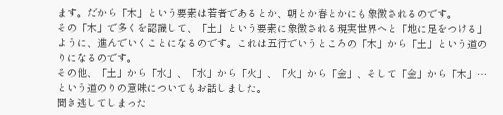ます。だから「木」という要素は若者であるとか、朝とか春とかにも象徴されるのです。
その「木」で多くを認識して、「土」という要素に象徴される現実世界へと「地に足をつける」ように、進んでいくことになるのです。これは五行でいうところの「木」から「土」という道のりになるのです。
その他、「土」から「水」、「水」から「火」、「火」から「金」、そして「金」から「木」…という道のりの意味についてもお話しました。
聞き逃してしまった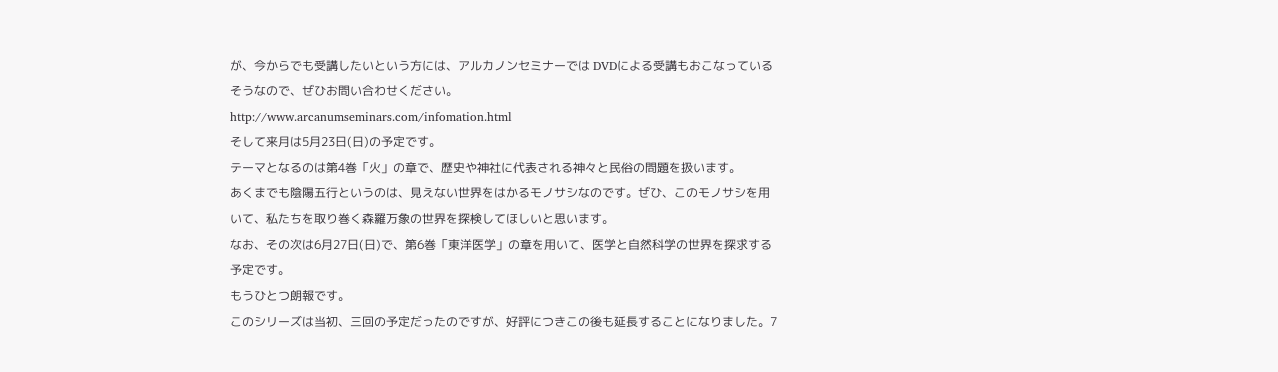が、今からでも受講したいという方には、アルカノンセミナーでは DVDによる受講もおこなっているそうなので、ぜひお問い合わせください。
http://www.arcanumseminars.com/infomation.html
そして来月は5月23日(日)の予定です。
テーマとなるのは第4巻「火」の章で、歴史や神社に代表される神々と民俗の問題を扱います。
あくまでも陰陽五行というのは、見えない世界をはかるモノサシなのです。ぜひ、このモノサシを用いて、私たちを取り巻く森羅万象の世界を探検してほしいと思います。
なお、その次は6月27日(日)で、第6巻「東洋医学」の章を用いて、医学と自然科学の世界を探求する予定です。
もうひとつ朗報です。
このシリーズは当初、三回の予定だったのですが、好評につきこの後も延長することになりました。7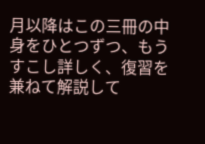月以降はこの三冊の中身をひとつずつ、もうすこし詳しく、復習を兼ねて解説して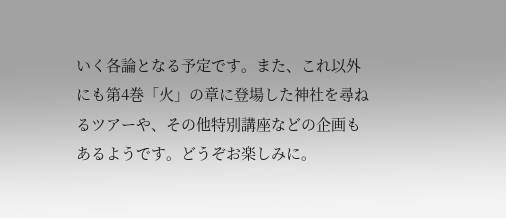いく各論となる予定です。また、これ以外にも第4巻「火」の章に登場した神社を尋ねるツアーや、その他特別講座などの企画もあるようです。どうぞお楽しみに。